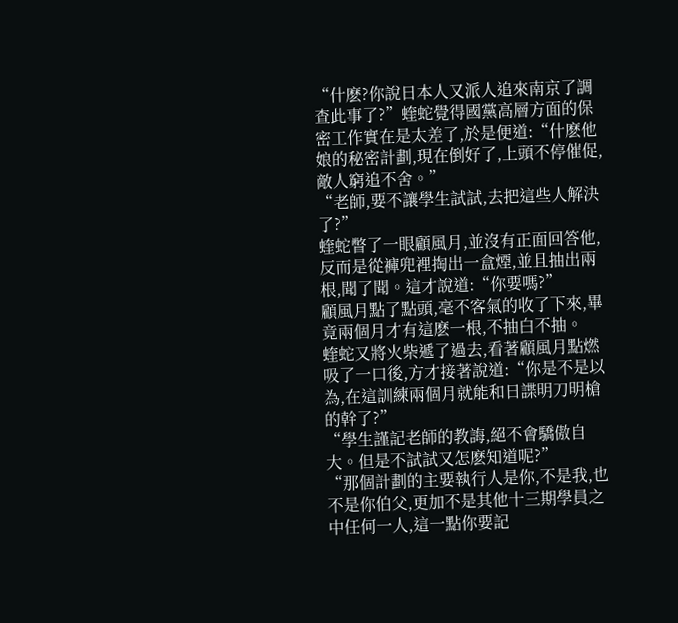“什麽?你說日本人又派人追來南京了調查此事了?”蝰蛇覺得國黨高層方面的保密工作實在是太差了,於是便道:“什麽他娘的秘密計劃,現在倒好了,上頭不停催促,敵人窮追不舍。”
“老師,要不讓學生試試,去把這些人解決了?”
蝰蛇瞥了一眼顧風月,並沒有正面回答他,反而是從褲兜裡掏出一盒煙,並且抽出兩根,聞了聞。這才說道:“你要嗎?”
顧風月點了點頭,毫不客氣的收了下來,畢竟兩個月才有這麽一根,不抽白不抽。
蝰蛇又將火柴遞了過去,看著顧風月點燃吸了一口後,方才接著說道:“你是不是以為,在這訓練兩個月就能和日諜明刀明槍的幹了?”
“學生謹記老師的教誨,絕不會驕傲自大。但是不試試又怎麽知道呢?”
“那個計劃的主要執行人是你,不是我,也不是你伯父,更加不是其他十三期學員之中任何一人,這一點你要記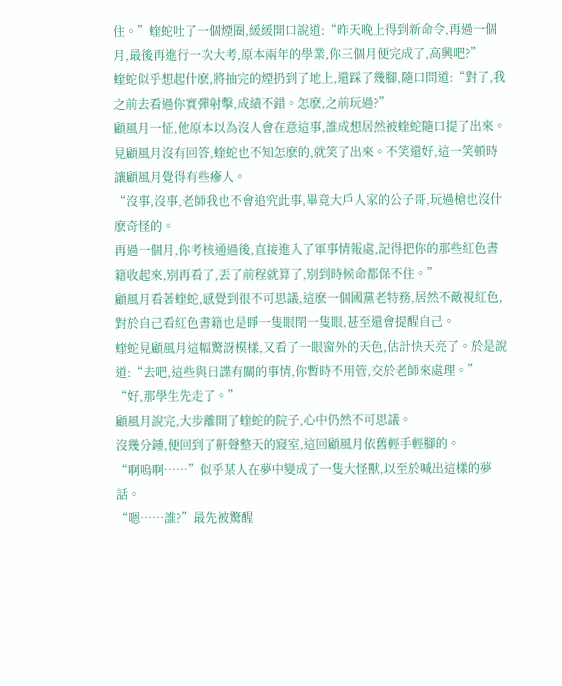住。”蝰蛇吐了一個煙圈,緩緩開口說道:“昨天晚上得到新命令,再過一個月,最後再進行一次大考,原本兩年的學業,你三個月便完成了,高興吧?”
蝰蛇似乎想起什麽,將抽完的煙扔到了地上,還踩了幾腳,隨口問道:“對了,我之前去看過你實彈射擊,成績不錯。怎麽,之前玩過?”
顧風月一怔,他原本以為沒人會在意這事,誰成想居然被蝰蛇隨口提了出來。
見顧風月沒有回答,蝰蛇也不知怎麽的,就笑了出來。不笑還好,這一笑頓時讓顧風月覺得有些瘮人。
“沒事,沒事,老師我也不會追究此事,畢竟大戶人家的公子哥,玩過槍也沒什麽奇怪的。
再過一個月,你考核通過後,直接進入了軍事情報處,記得把你的那些紅色書籍收起來,別再看了,丟了前程就算了,別到時候命都保不住。”
顧風月看著蝰蛇,感覺到很不可思議,這麽一個國黨老特務,居然不敵視紅色,對於自己看紅色書籍也是睜一隻眼閉一隻眼,甚至還會提醒自己。
蝰蛇見顧風月這幅驚訝模樣,又看了一眼窗外的天色,估計快天亮了。於是說道:“去吧,這些與日諜有關的事情,你暫時不用管,交於老師來處理。”
“好,那學生先走了。”
顧風月說完,大步離開了蝰蛇的院子,心中仍然不可思議。
沒幾分鍾,便回到了鼾聲整天的寢室,這回顧風月依舊輕手輕腳的。
“啊嗚啊……”似乎某人在夢中變成了一隻大怪獸,以至於喊出這樣的夢話。
“嗯……誰?”最先被驚醒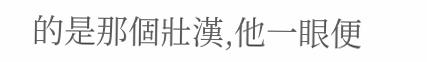的是那個壯漢,他一眼便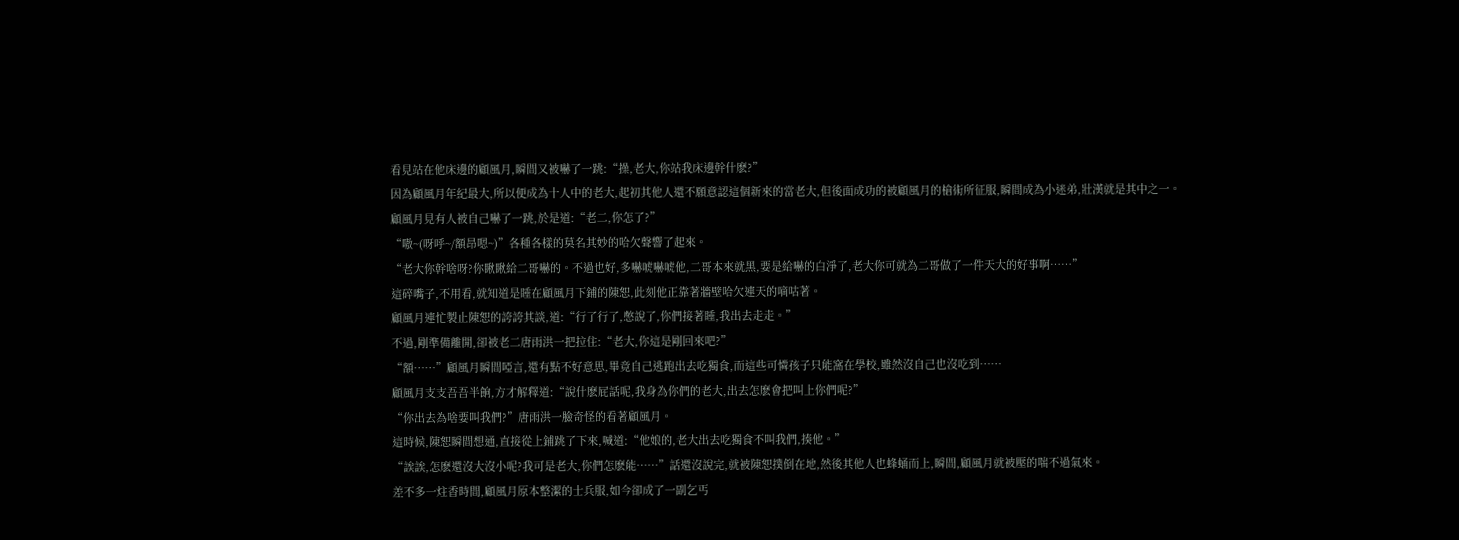看見站在他床邊的顧風月,瞬間又被嚇了一跳:“操,老大,你站我床邊幹什麽?”
因為顧風月年紀最大,所以便成為十人中的老大,起初其他人還不願意認這個新來的當老大,但後面成功的被顧風月的槍術所征服,瞬間成為小迷弟,壯漢就是其中之一。
顧風月見有人被自己嚇了一跳,於是道:“老二,你怎了?”
“嗷~(呀呼~/額昂嗯~)”各種各樣的莫名其妙的哈欠聲響了起來。
“老大你幹啥呀?你瞅瞅給二哥嚇的。不過也好,多嚇唬嚇唬他,二哥本來就黑,要是給嚇的白淨了,老大你可就為二哥做了一件天大的好事啊……”
這碎嘴子,不用看,就知道是睡在顧風月下鋪的陳恕,此刻他正靠著牆壁哈欠連天的嘀咕著。
顧風月連忙製止陳恕的誇誇其談,道:“行了行了,憋說了,你們接著睡,我出去走走。”
不過,剛準備離開,卻被老二唐雨洪一把拉住:“老大,你這是剛回來吧?”
“額……”顧風月瞬間啞言,還有點不好意思,畢竟自己逃跑出去吃獨食,而這些可憐孩子只能窩在學校,雖然沒自己也沒吃到……
顧風月支支吾吾半餉,方才解釋道:“說什麽屁話呢,我身為你們的老大,出去怎麽會把叫上你們呢?”
“你出去為啥要叫我們?”唐雨洪一臉奇怪的看著顧風月。
這時候,陳恕瞬間想通,直接從上鋪跳了下來,喊道:“他娘的,老大出去吃獨食不叫我們,揍他。”
“誒誒,怎麽還沒大沒小呢?我可是老大,你們怎麽能……”話還沒說完,就被陳恕撲倒在地,然後其他人也蜂蛹而上,瞬間,顧風月就被壓的喘不過氣來。
差不多一炷香時間,顧風月原本整潔的士兵服,如今卻成了一副乞丐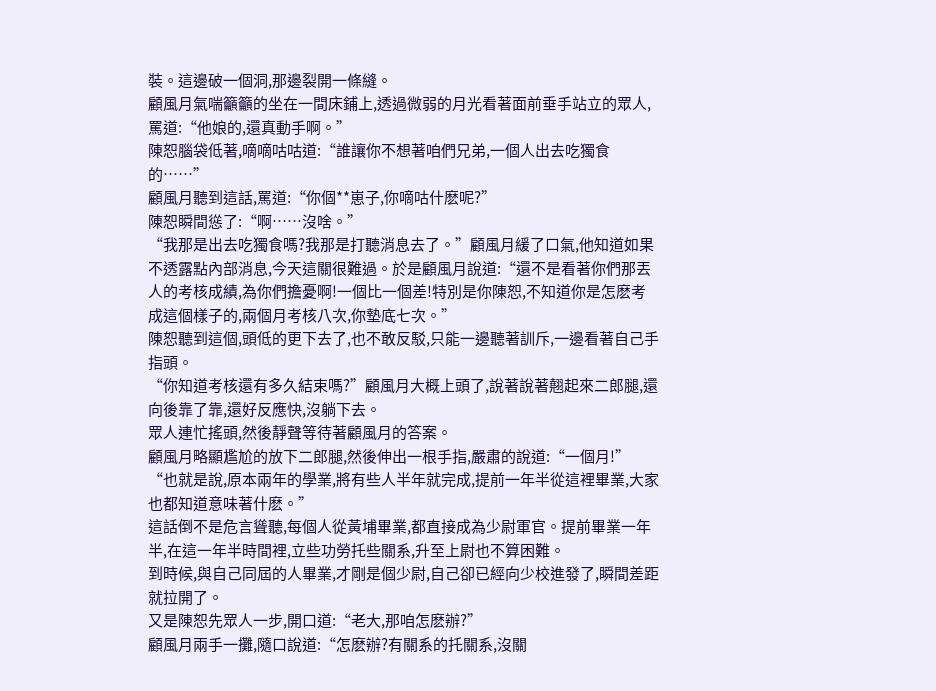裝。這邊破一個洞,那邊裂開一條縫。
顧風月氣喘籲籲的坐在一間床鋪上,透過微弱的月光看著面前垂手站立的眾人,罵道:“他娘的,還真動手啊。”
陳恕腦袋低著,嘀嘀咕咕道:“誰讓你不想著咱們兄弟,一個人出去吃獨食的……”
顧風月聽到這話,罵道:“你個**崽子,你嘀咕什麽呢?”
陳恕瞬間慫了:“啊……沒啥。”
“我那是出去吃獨食嗎?我那是打聽消息去了。”顧風月緩了口氣,他知道如果不透露點內部消息,今天這關很難過。於是顧風月說道:“還不是看著你們那丟人的考核成績,為你們擔憂啊!一個比一個差!特別是你陳恕,不知道你是怎麽考成這個樣子的,兩個月考核八次,你墊底七次。”
陳恕聽到這個,頭低的更下去了,也不敢反駁,只能一邊聽著訓斥,一邊看著自己手指頭。
“你知道考核還有多久結束嗎?”顧風月大概上頭了,說著說著翹起來二郎腿,還向後靠了靠,還好反應快,沒躺下去。
眾人連忙搖頭,然後靜聲等待著顧風月的答案。
顧風月略顯尷尬的放下二郎腿,然後伸出一根手指,嚴肅的說道:“一個月!”
“也就是說,原本兩年的學業,將有些人半年就完成,提前一年半從這裡畢業,大家也都知道意味著什麽。”
這話倒不是危言聳聽,每個人從黃埔畢業,都直接成為少尉軍官。提前畢業一年半,在這一年半時間裡,立些功勞托些關系,升至上尉也不算困難。
到時候,與自己同屆的人畢業,才剛是個少尉,自己卻已經向少校進發了,瞬間差距就拉開了。
又是陳恕先眾人一步,開口道:“老大,那咱怎麽辦?”
顧風月兩手一攤,隨口說道:“怎麽辦?有關系的托關系,沒關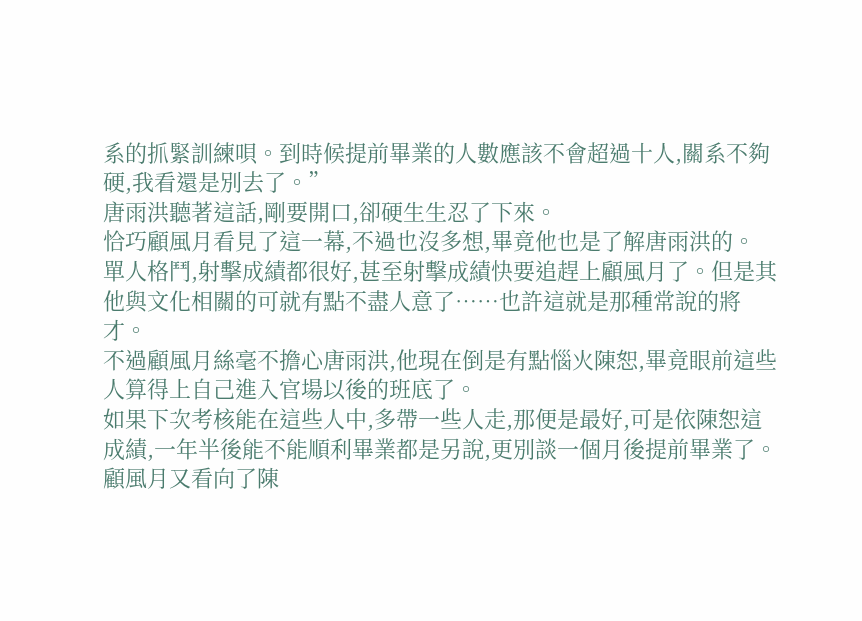系的抓緊訓練唄。到時候提前畢業的人數應該不會超過十人,關系不夠硬,我看還是別去了。”
唐雨洪聽著這話,剛要開口,卻硬生生忍了下來。
恰巧顧風月看見了這一幕,不過也沒多想,畢竟他也是了解唐雨洪的。
單人格鬥,射擊成績都很好,甚至射擊成績快要追趕上顧風月了。但是其他與文化相關的可就有點不盡人意了……也許這就是那種常說的將才。
不過顧風月絲毫不擔心唐雨洪,他現在倒是有點惱火陳恕,畢竟眼前這些人算得上自己進入官場以後的班底了。
如果下次考核能在這些人中,多帶一些人走,那便是最好,可是依陳恕這成績,一年半後能不能順利畢業都是另說,更別談一個月後提前畢業了。
顧風月又看向了陳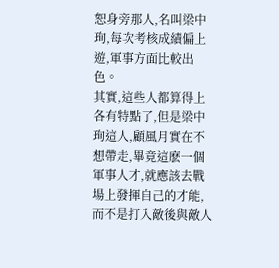恕身旁那人,名叫梁中珣,每次考核成績偏上遊,軍事方面比較出色。
其實,這些人都算得上各有特點了,但是梁中珣這人,顧風月實在不想帶走,畢竟這麽一個軍事人才,就應該去戰場上發揮自己的才能,而不是打入敵後與敵人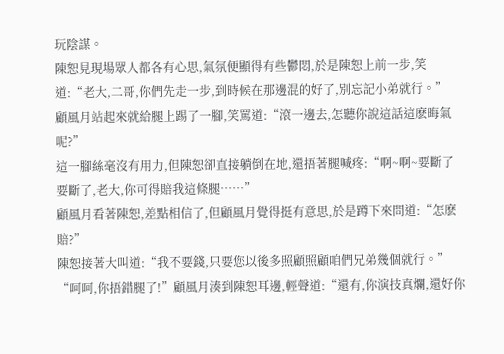玩陰謀。
陳恕見現場眾人都各有心思,氣氛便顯得有些鬱悶,於是陳恕上前一步,笑道:“老大,二哥,你們先走一步,到時候在那邊混的好了,別忘記小弟就行。”
顧風月站起來就給腿上踢了一腳,笑罵道:“滾一邊去,怎聽你說這話這麽晦氣呢?”
這一腳絲毫沒有用力,但陳恕卻直接躺倒在地,還捂著腿喊疼:“啊~啊~要斷了要斷了,老大,你可得賠我這條腿……”
顧風月看著陳恕,差點相信了,但顧風月覺得挺有意思,於是蹲下來問道:“怎麽賠?”
陳恕接著大叫道:“我不要錢,只要您以後多照顧照顧咱們兄弟幾個就行。”
“呵呵,你捂錯腿了!”顧風月湊到陳恕耳邊,輕聲道:“還有,你演技真爛,還好你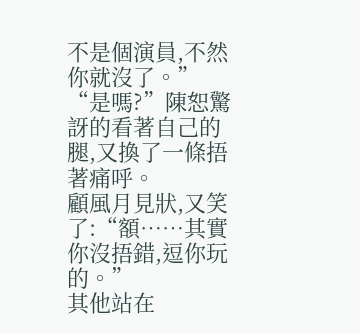不是個演員,不然你就沒了。”
“是嗎?”陳恕驚訝的看著自己的腿,又換了一條捂著痛呼。
顧風月見狀,又笑了:“額……其實你沒捂錯,逗你玩的。”
其他站在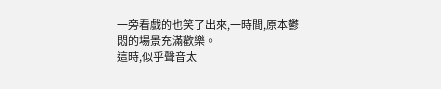一旁看戲的也笑了出來,一時間,原本鬱悶的場景充滿歡樂。
這時,似乎聲音太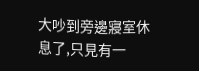大吵到旁邊寢室休息了,只見有一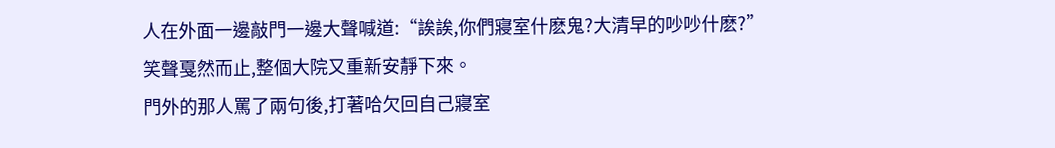人在外面一邊敲門一邊大聲喊道:“誒誒,你們寢室什麽鬼?大清早的吵吵什麽?”
笑聲戛然而止,整個大院又重新安靜下來。
門外的那人罵了兩句後,打著哈欠回自己寢室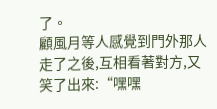了。
顧風月等人感覺到門外那人走了之後,互相看著對方,又笑了出來:“嘿嘿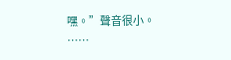嘿。”聲音很小。
……